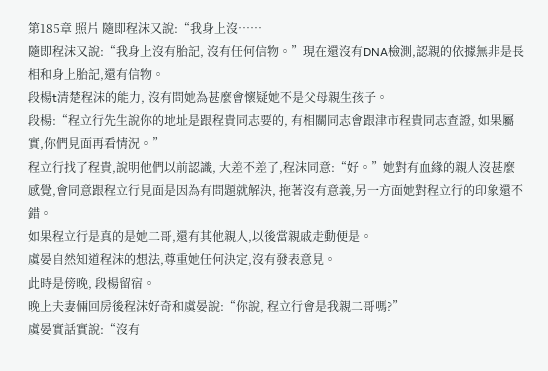第185章 照片 隨即程沫又說:“我身上沒……
隨即程沫又說:“我身上沒有胎記, 沒有任何信物。”現在還沒有DNA檢測,認親的依據無非是長相和身上胎記,還有信物。
段楊t清楚程沫的能力, 沒有問她為甚麼會懷疑她不是父母親生孩子。
段楊:“程立行先生說你的地址是跟程貴同志要的, 有相關同志會跟津市程貴同志查證, 如果屬實,你們見面再看情況。”
程立行找了程貴,說明他們以前認識, 大差不差了,程沫同意:“好。”她對有血緣的親人沒甚麼感覺,會同意跟程立行見面是因為有問題就解決, 拖著沒有意義,另一方面她對程立行的印象還不錯。
如果程立行是真的是她二哥,還有其他親人,以後當親戚走動便是。
虞晏自然知道程沫的想法,尊重她任何決定,沒有發表意見。
此時是傍晚, 段楊留宿。
晚上夫妻倆回房後程沫好奇和虞晏說:“你說, 程立行會是我親二哥嗎?”
虞晏實話實說:“沒有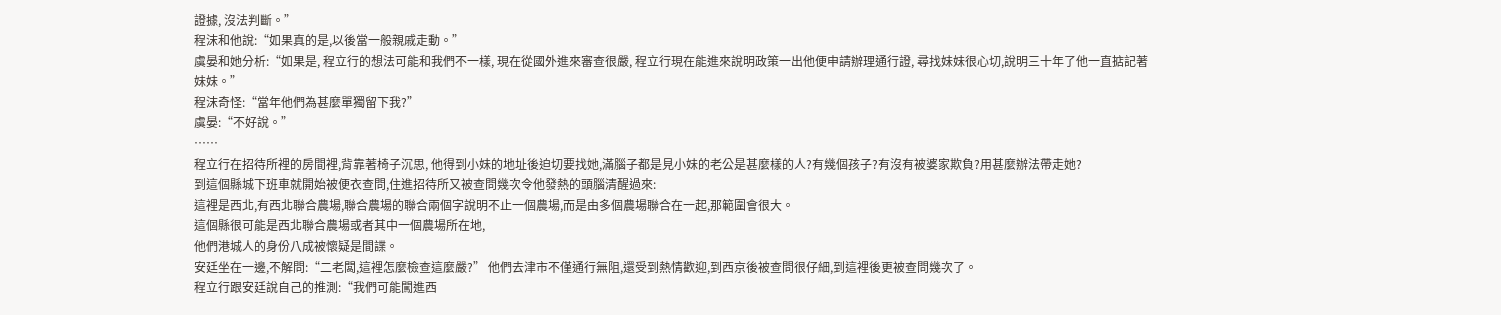證據, 沒法判斷。”
程沫和他說:“如果真的是,以後當一般親戚走動。”
虞晏和她分析:“如果是, 程立行的想法可能和我們不一樣, 現在從國外進來審查很嚴, 程立行現在能進來說明政策一出他便申請辦理通行證, 尋找妹妹很心切,說明三十年了他一直掂記著妹妹。”
程沫奇怪:“當年他們為甚麼單獨留下我?”
虞晏:“不好說。”
……
程立行在招待所裡的房間裡,背靠著椅子沉思, 他得到小妹的地址後迫切要找她,滿腦子都是見小妹的老公是甚麼樣的人?有幾個孩子?有沒有被婆家欺負?用甚麼辦法帶走她?
到這個縣城下班車就開始被便衣查問,住進招待所又被查問幾次令他發熱的頭腦清醒過來:
這裡是西北,有西北聯合農場,聯合農場的聯合兩個字說明不止一個農場,而是由多個農場聯合在一起,那範圍會很大。
這個縣很可能是西北聯合農場或者其中一個農場所在地,
他們港城人的身份八成被懷疑是間諜。
安廷坐在一邊,不解問:“二老闆,這裡怎麼檢查這麼嚴?” 他們去津市不僅通行無阻,還受到熱情歡迎,到西京後被查問很仔細,到這裡後更被查問幾次了。
程立行跟安廷說自己的推測:“我們可能闖進西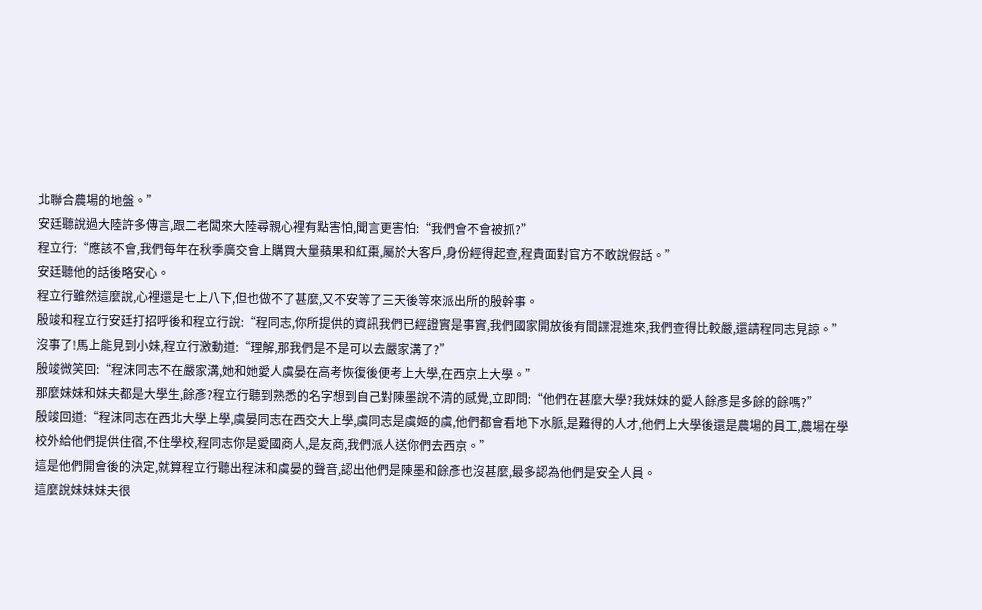北聯合農場的地盤。”
安廷聽說過大陸許多傳言,跟二老闆來大陸尋親心裡有點害怕,聞言更害怕:“我們會不會被抓?”
程立行:“應該不會,我們每年在秋季廣交會上購買大量蘋果和紅棗,屬於大客戶,身份經得起查,程貴面對官方不敢說假話。”
安廷聽他的話後略安心。
程立行雖然這麼說,心裡還是七上八下,但也做不了甚麼,又不安等了三天後等來派出所的殷幹事。
殷竣和程立行安廷打招呼後和程立行說:“程同志,你所提供的資訊我們已經證實是事實,我們國家開放後有間諜混進來,我們查得比較嚴,還請程同志見諒。”
沒事了!馬上能見到小妹,程立行激動道:“理解,那我們是不是可以去嚴家溝了?”
殷竣微笑回:“程沫同志不在嚴家溝,她和她愛人虞晏在高考恢復後便考上大學,在西京上大學。”
那麼妹妹和妹夫都是大學生,餘彥?程立行聽到熟悉的名字想到自己對陳墨說不清的感覺,立即問:“他們在甚麼大學?我妹妹的愛人餘彥是多餘的餘嗎?”
殷竣回道:“程沫同志在西北大學上學,虞晏同志在西交大上學,虞同志是虞姬的虞,他們都會看地下水脈,是難得的人才,他們上大學後還是農場的員工,農場在學校外給他們提供住宿,不住學校,程同志你是愛國商人,是友商,我們派人送你們去西京。”
這是他們開會後的決定,就算程立行聽出程沫和虞晏的聲音,認出他們是陳墨和餘彥也沒甚麼,最多認為他們是安全人員。
這麼說妹妹妹夫很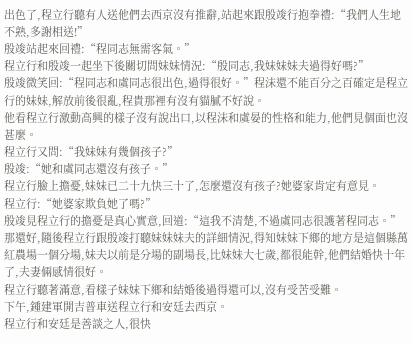出色了,程立行聽有人送他們去西京沒有推辭,站起來跟殷竣行抱拳禮:“我們人生地不熟,多謝相送!”
殷竣站起來回禮:“程同志無需客氣。”
程立行和殷竣一起坐下後關切問妹妹情況:“殷同志,我妹妹妹夫過得好嗎?”
殷竣微笑回:“程同志和虞同志很出色,過得很好。”程沫還不能百分之百確定是程立行的妹妹,解放前後很亂,程貴那裡有沒有貓膩不好說。
他看程立行激動高興的樣子沒有說出口,以程沫和虞晏的性格和能力,他們見個面也沒甚麼。
程立行又問:“我妹妹有幾個孩子?”
殷竣:“她和虞同志還沒有孩子。”
程立行臉上擔憂,妹妹已二十九快三十了,怎麼還沒有孩子?她婆家肯定有意見。
程立行:“她婆家欺負她了嗎?”
殷竣見程立行的擔憂是真心實意,回道:“這我不清楚,不過虞同志很護著程同志。”
那還好,隨後程立行跟殷竣打聽妹妹妹夫的詳細情況,得知妹妹下鄉的地方是這個縣萬紅農場一個分場,妹夫以前是分場的副場長,比妹妹大七歲,都很能幹,他們結婚快十年了,夫妻倆感情很好。
程立行聽著滿意,看樣子妹妹下鄉和結婚後過得還可以,沒有受苦受難。
下午,鍾建軍開吉普車送程立行和安廷去西京。
程立行和安廷是善談之人,很快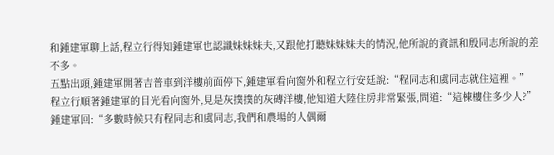和鍾建軍聊上話,程立行得知鍾建軍也認識妹妹妹夫,又跟他打聽妹妹妹夫的情況,他所說的資訊和殷同志所說的差不多。
五點出頭,鍾建軍開著吉普車到洋樓前面停下,鍾建軍看向窗外和程立行安廷說:“程同志和虞同志就住這裡。”
程立行順著鍾建軍的目光看向窗外,見是灰撲撲的灰磚洋樓,他知道大陸住房非常緊張,問道:“這棟樓住多少人?”
鍾建軍回:“多數時候只有程同志和虞同志,我們和農場的人偶爾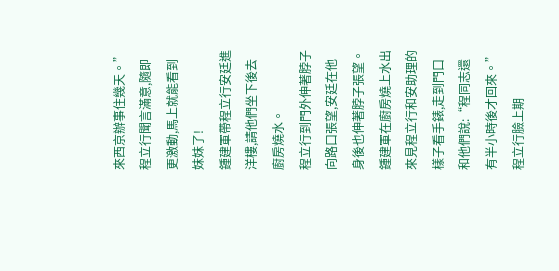來西京辦事住幾天。”
程立行聞言滿意,隨即更激動,馬上就能看到妹妹了!
鍾建軍帶程立行安廷進洋樓,請他們坐下後去廚房燒水。
程立行到門外伸著脖子向路口張望,安廷在他身後也伸著脖子張望。
鍾建軍在廚房燒上水出來見程立行和安助理的樣子看手錶,走到門口和他們說:“程同志還有半小時後才回來。”
程立行臉上期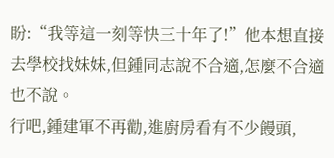盼:“我等這一刻等快三十年了!”他本想直接去學校找妹妹,但鍾同志說不合適,怎麼不合適也不說。
行吧,鍾建軍不再勸,進廚房看有不少饅頭,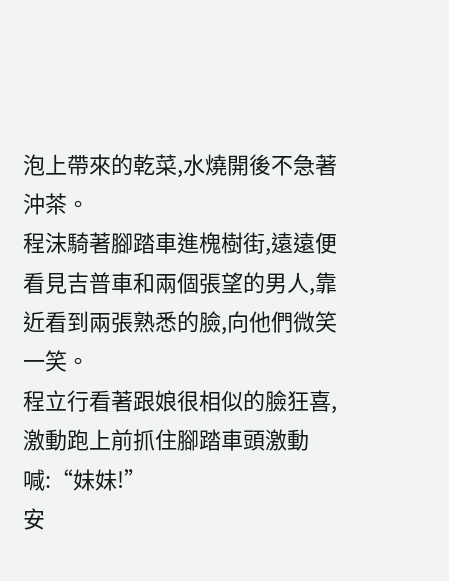泡上帶來的乾菜,水燒開後不急著沖茶。
程沫騎著腳踏車進槐樹街,遠遠便看見吉普車和兩個張望的男人,靠近看到兩張熟悉的臉,向他們微笑一笑。
程立行看著跟娘很相似的臉狂喜,激動跑上前抓住腳踏車頭激動喊:“妹妹!”
安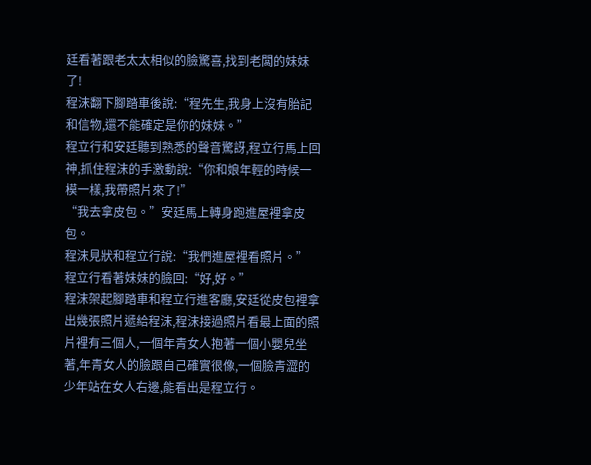廷看著跟老太太相似的臉驚喜,找到老闆的妹妹了!
程沫翻下腳踏車後說:“程先生,我身上沒有胎記和信物,還不能確定是你的妹妹。”
程立行和安廷聽到熟悉的聲音驚訝,程立行馬上回神,抓住程沫的手激動說:“你和娘年輕的時候一模一樣,我帶照片來了!”
“我去拿皮包。”安廷馬上轉身跑進屋裡拿皮包。
程沫見狀和程立行說:“我們進屋裡看照片。”
程立行看著妹妹的臉回:“好,好。”
程沫架起腳踏車和程立行進客廳,安廷從皮包裡拿出幾張照片遞給程沫,程沫接過照片看最上面的照片裡有三個人,一個年青女人抱著一個小嬰兒坐著,年青女人的臉跟自己確實很像,一個臉青澀的少年站在女人右邊,能看出是程立行。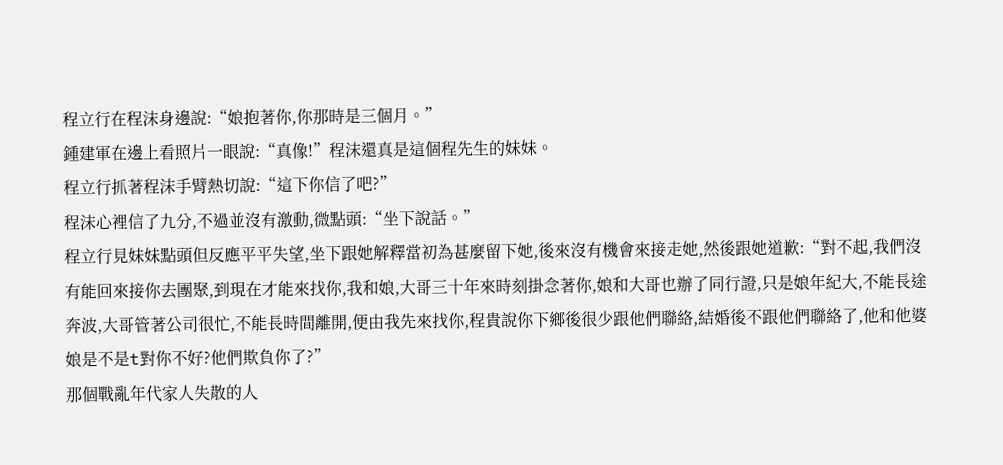程立行在程沫身邊說:“娘抱著你,你那時是三個月。”
鍾建軍在邊上看照片一眼說:“真像!”程沫還真是這個程先生的妹妹。
程立行抓著程沫手臂熱切說:“這下你信了吧?”
程沫心裡信了九分,不過並沒有激動,微點頭:“坐下說話。”
程立行見妹妹點頭但反應平平失望,坐下跟她解釋當初為甚麼留下她,後來沒有機會來接走她,然後跟她道歉:“對不起,我們沒有能回來接你去團聚,到現在才能來找你,我和娘,大哥三十年來時刻掛念著你,娘和大哥也辦了同行證,只是娘年紀大,不能長途奔波,大哥管著公司很忙,不能長時間離開,便由我先來找你,程貴說你下鄉後很少跟他們聯絡,結婚後不跟他們聯絡了,他和他婆娘是不是t對你不好?他們欺負你了?”
那個戰亂年代家人失散的人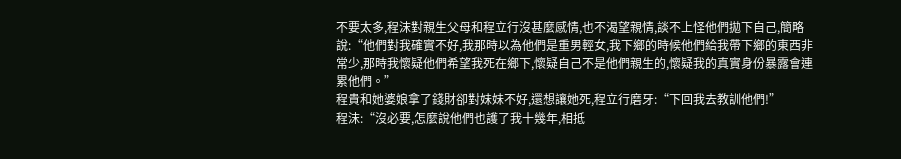不要太多,程沫對親生父母和程立行沒甚麼感情,也不渴望親情,談不上怪他們拋下自己,簡略說:“他們對我確實不好,我那時以為他們是重男輕女,我下鄉的時候他們給我帶下鄉的東西非常少,那時我懷疑他們希望我死在鄉下,懷疑自己不是他們親生的,懷疑我的真實身份暴露會連累他們。”
程貴和她婆娘拿了錢財卻對妹妹不好,還想讓她死,程立行磨牙:“下回我去教訓他們!”
程沫:“沒必要,怎麼說他們也護了我十幾年,相抵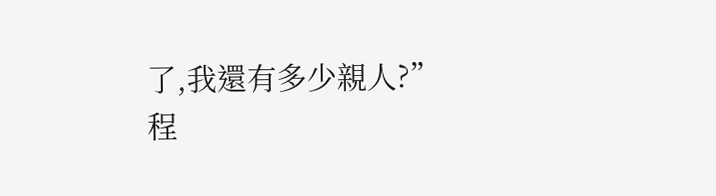了,我還有多少親人?”
程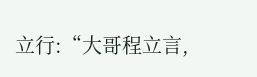立行:“大哥程立言,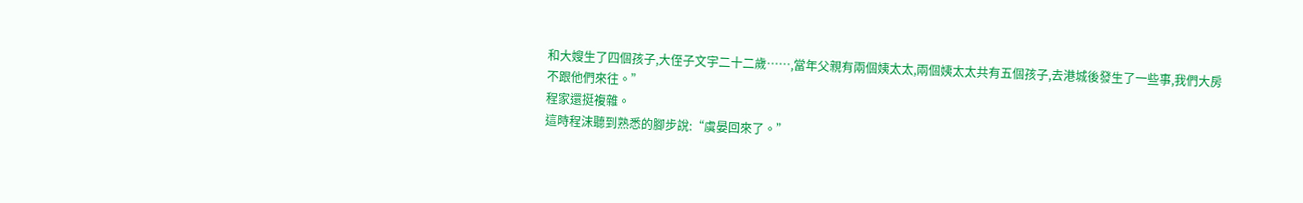和大嫂生了四個孩子,大侄子文宇二十二歲……,當年父親有兩個姨太太,兩個姨太太共有五個孩子,去港城後發生了一些事,我們大房不跟他們來往。”
程家還挺複雜。
這時程沫聽到熟悉的腳步說:“虞晏回來了。”